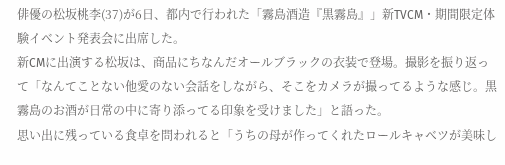俳優の松坂桃李(37)が6日、都内で行われた「霧島酒造『黒霧島』」新TVCM・期間限定体験イベント発表会に出席した。
新CMに出演する松坂は、商品にちなんだオールブラックの衣装で登場。撮影を振り返って「なんてことない他愛のない会話をしながら、そこをカメラが撮ってるような感じ。黒霧島のお酒が日常の中に寄り添ってる印象を受けました」と語った。
思い出に残っている食卓を問われると「うちの母が作ってくれたロールキャベツが美味し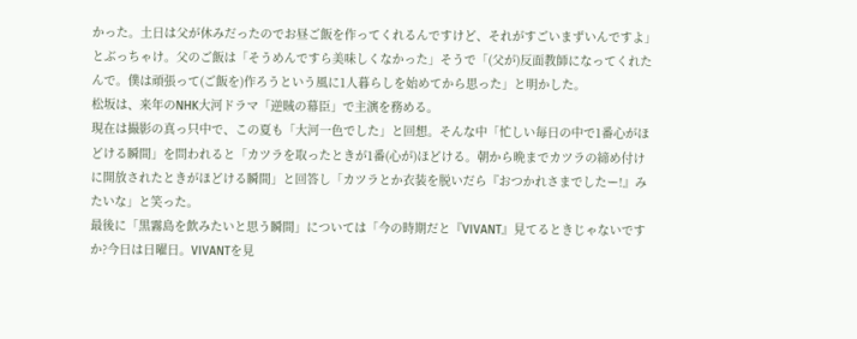かった。土日は父が休みだったのでお昼ご飯を作ってくれるんですけど、それがすごいまずいんですよ」とぶっちゃけ。父のご飯は「そうめんですら美味しくなかった」そうで「(父が)反面教師になってくれたんで。僕は頑張って(ご飯を)作ろうという風に1人暮らしを始めてから思った」と明かした。
松坂は、来年のNHK大河ドラマ「逆賊の幕臣」で主演を務める。
現在は撮影の真っ只中で、この夏も「大河一色でした」と回想。そんな中「忙しい毎日の中で1番心がほどける瞬間」を問われると「カツラを取ったときが1番(心が)ほどける。朝から晩までカツラの締め付けに開放されたときがほどける瞬間」と回答し「カツラとか衣装を脱いだら『おつかれさまでしたー!』みたいな」と笑った。
最後に「黒霧島を飲みたいと思う瞬間」については「今の時期だと『VIVANT』見てるときじゃないですか?今日は日曜日。VIVANTを見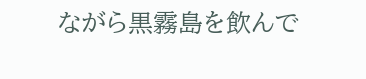ながら黒霧島を飲んで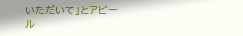いただいて」とアピール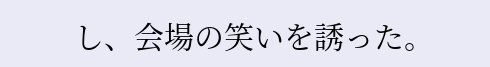し、会場の笑いを誘った。